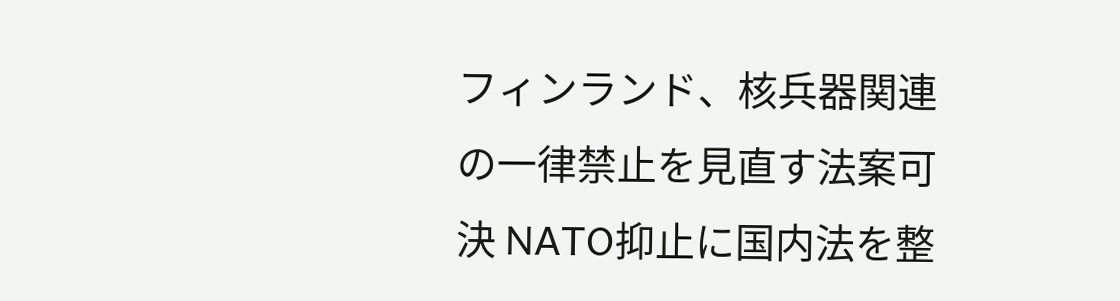フィンランド、核兵器関連の一律禁止を見直す法案可決 NATO抑止に国内法を整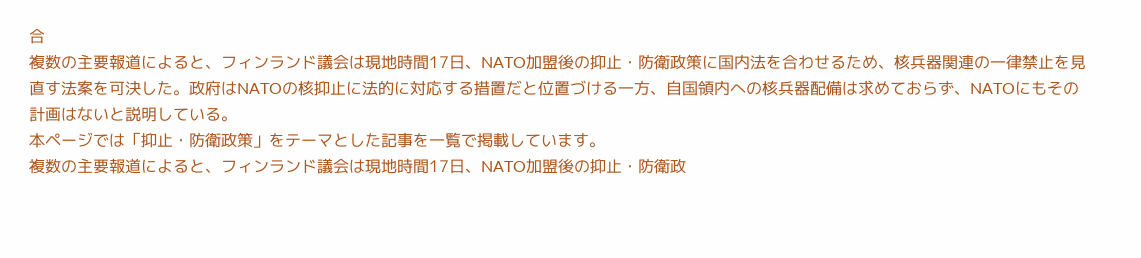合
複数の主要報道によると、フィンランド議会は現地時間17日、NATO加盟後の抑止・防衛政策に国内法を合わせるため、核兵器関連の一律禁止を見直す法案を可決した。政府はNATOの核抑止に法的に対応する措置だと位置づける一方、自国領内への核兵器配備は求めておらず、NATOにもその計画はないと説明している。
本ページでは「抑止・防衛政策」をテーマとした記事を一覧で掲載しています。
複数の主要報道によると、フィンランド議会は現地時間17日、NATO加盟後の抑止・防衛政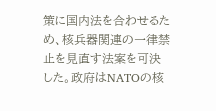策に国内法を合わせるため、核兵器関連の一律禁止を見直す法案を可決した。政府はNATOの核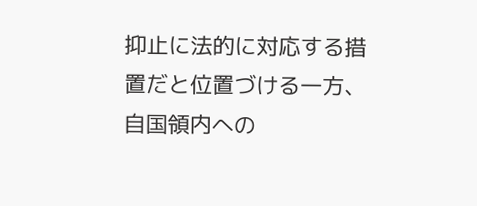抑止に法的に対応する措置だと位置づける一方、自国領内への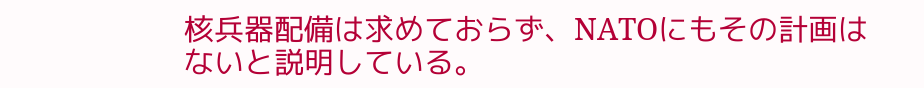核兵器配備は求めておらず、NATOにもその計画はないと説明している。